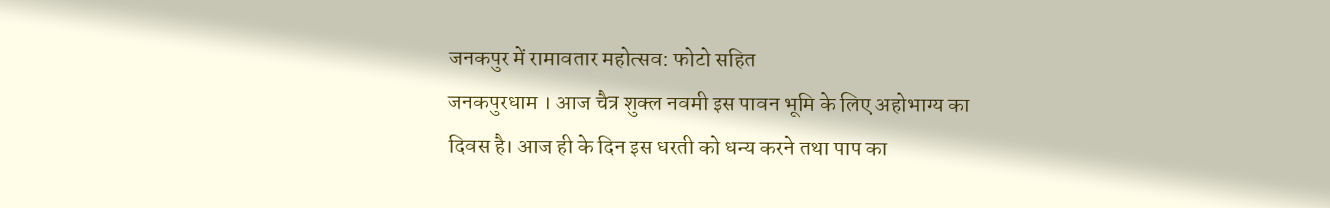जनकपुर में रामावतार महोत्सव: फोटो सहित
जनकपुरधाम । आज चैत्र शुक्ल नवमी इस पावन भूमि के लिए अहोभाग्य का दिवस है। आज ही के दिन इस धरती को धन्य करने तथा पाप का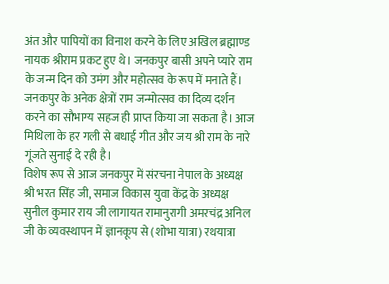अंत और पापियों का विनाश करने के लिए अखिल ब्रह्माण्ड नायक श्रीराम प्रकट हुए थे। जनकपुर बासी अपने प्यारे राम के जन्म दिन को उमंग और महोत्सव के रूप में मनाते हैं। जनकपुर के अनेक क्षेत्रों राम जन्मोत्सव का दिव्य दर्शन करने का सौभाग्य सहज ही प्राप्त किया जा सकता है। आज मिथिला के हर गली से बधाई गीत और जय श्री राम के नारे गूंजते सुनाई दे रही है।
विशेष रूप से आज जनकपुर में संरचना नेपाल के अध्यक्ष श्री भरत सिंह जी, समाज विकास युवा केंद्र के अध्यक्ष सुनील कुमार राय जी लागायत रामानुरागी अमरचंद्र अनिल जी के व्यवस्थापन में ज्ञानकूप से (शोभा यात्रा) रथयात्रा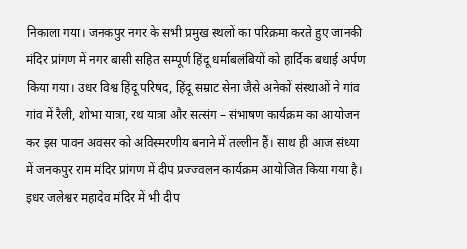निकाला गया। जनकपुर नगर के सभी प्रमुख स्थलों का परिक्रमा करते हुए जानकी मंदिर प्रांगण में नगर बासी सहित सम्पूर्ण हिंदू धर्माबलंबियों को हार्दिक बधाई अर्पण किया गया। उधर विश्व हिंदू परिषद, हिंदू सम्राट सेना जैसे अनेकों संस्थाओं ने गांव गांव में रैली, शोभा यात्रा, रथ यात्रा और सत्संग – संभाषण कार्यक्रम का आयोजन कर इस पावन अवसर को अविस्मरणीय बनाने में तल्लीन हैं। साथ ही आज संध्या में जनकपुर राम मंदिर प्रांगण में दीप प्रज्ज्वलन कार्यक्रम आयोजित किया गया है। इधर जलेश्वर महादेव मंदिर में भी दीप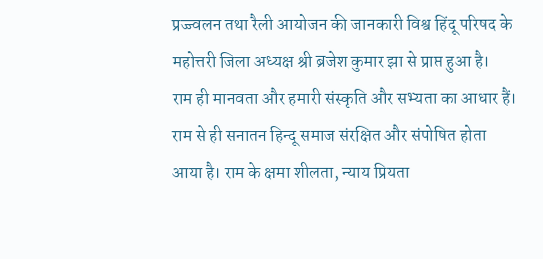प्रज्ज्वलन तथा रैली आयोजन की जानकारी विश्व हिंदू परिषद के महोत्तरी जिला अध्यक्ष श्री ब्रजेश कुमार झा से प्राप्त हुआ है।
राम ही मानवता और हमारी संस्कृति और सभ्यता का आधार हैं। राम से ही सनातन हिन्दू समाज संरक्षित और संपोषित होता आया है। राम के क्षमा शीलता, न्याय प्रियता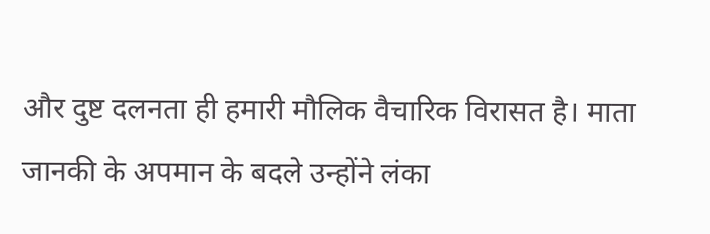और दुष्ट दलनता ही हमारी मौलिक वैचारिक विरासत है। माता जानकी के अपमान के बदले उन्होंने लंका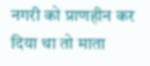नगरी को प्राणहीन कर दिया था तो माता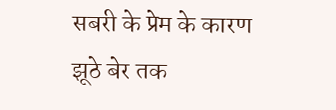सबरी के प्रेम के कारण झूठे बेर तक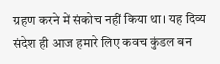ग्रहण करने में संकोच नहीं किया था। यह दिव्य संदेश ही आज हमारे लिए कवच कुंडल बन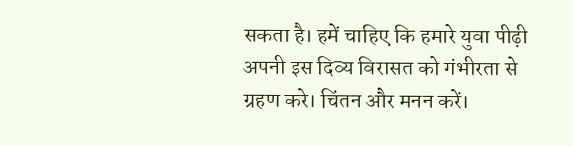सकता है। हमें चाहिए कि हमारे युवा पीढ़ी अपनी इस दिव्य विरासत को गंभीरता से ग्रहण करे। चिंतन और मनन करें।